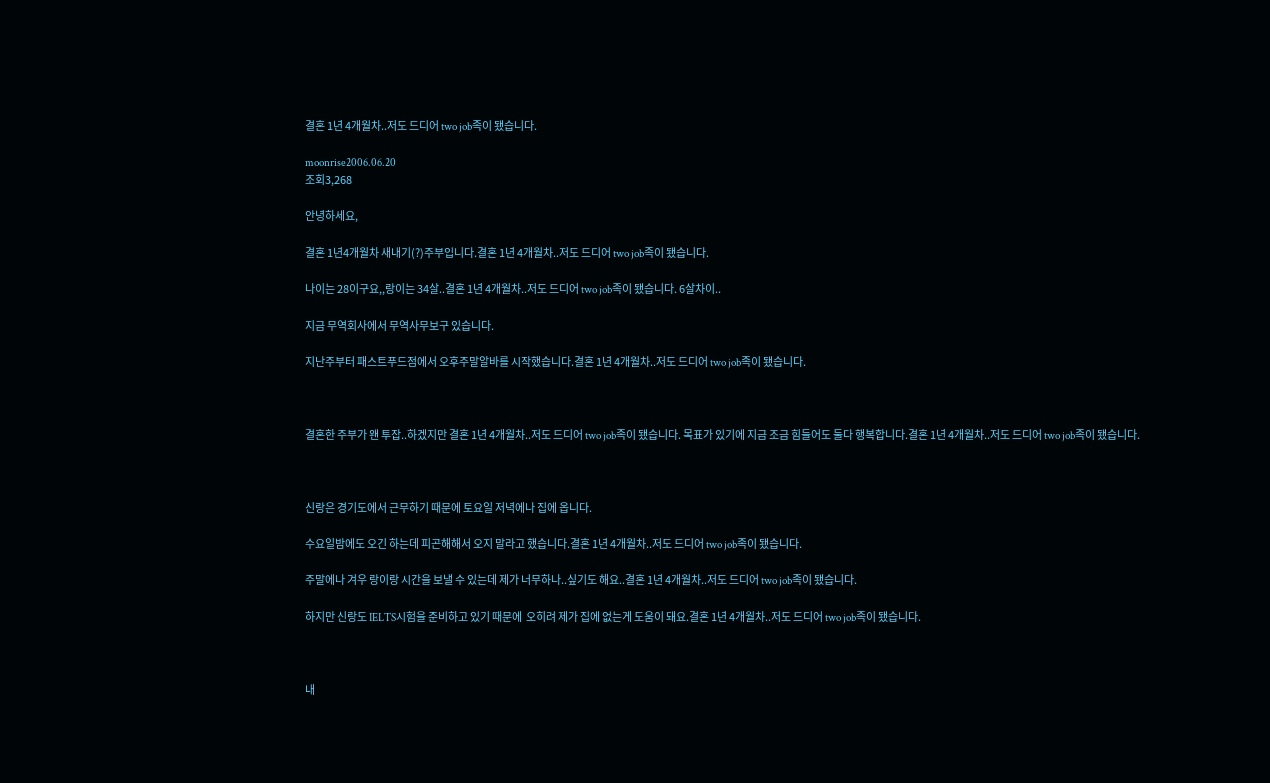결혼 1년 4개월차..저도 드디어 two job족이 됐습니다.

moonrise2006.06.20
조회3,268

안녕하세요,

결혼 1년4개월차 새내기(?)주부입니다.결혼 1년 4개월차..저도 드디어 two job족이 됐습니다.

나이는 28이구요,,랑이는 34살..결혼 1년 4개월차..저도 드디어 two job족이 됐습니다. 6살차이..

지금 무역회사에서 무역사무보구 있습니다.

지난주부터 패스트푸드점에서 오후주말알바를 시작했습니다.결혼 1년 4개월차..저도 드디어 two job족이 됐습니다.



결혼한 주부가 왠 투잡..하겠지만 결혼 1년 4개월차..저도 드디어 two job족이 됐습니다. 목표가 있기에 지금 조금 힘들어도 둘다 행복합니다.결혼 1년 4개월차..저도 드디어 two job족이 됐습니다.



신랑은 경기도에서 근무하기 때문에 토요일 저녁에나 집에 옵니다.

수요일밤에도 오긴 하는데 피곤해해서 오지 말라고 했습니다.결혼 1년 4개월차..저도 드디어 two job족이 됐습니다.

주말에나 겨우 랑이랑 시간을 보낼 수 있는데 제가 너무하나..싶기도 해요..결혼 1년 4개월차..저도 드디어 two job족이 됐습니다.

하지만 신랑도 IELTS시험을 준비하고 있기 때문에  오히려 제가 집에 없는게 도움이 돼요.결혼 1년 4개월차..저도 드디어 two job족이 됐습니다.



내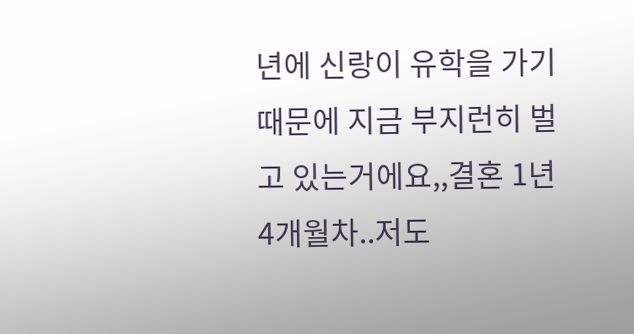년에 신랑이 유학을 가기 때문에 지금 부지런히 벌고 있는거에요,,결혼 1년 4개월차..저도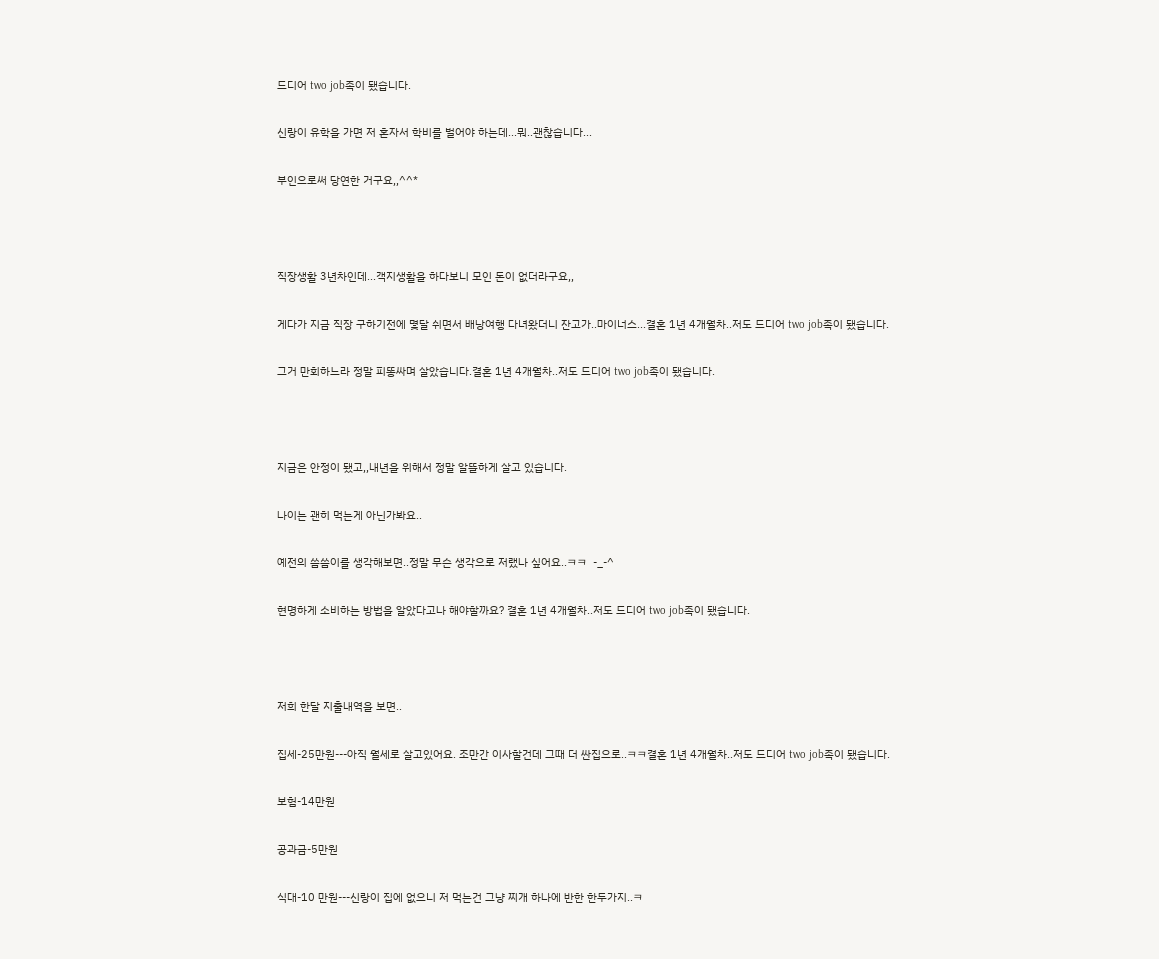드디어 two job족이 됐습니다.

신랑이 유학을 가면 저 혼자서 학비를 벌어야 하는데...뭐..괜찮습니다...

부인으로써 당연한 거구요,,^^*



직장생활 3년차인데...객지생활을 하다보니 모인 돈이 없더라구요,,

게다가 지금 직장 구하기전에 몇달 쉬면서 배낭여행 다녀왔더니 잔고가..마이너스...결혼 1년 4개월차..저도 드디어 two job족이 됐습니다.

그거 만회하느라 정말 피똥싸며 살았습니다.결혼 1년 4개월차..저도 드디어 two job족이 됐습니다.



지금은 안정이 됐고,,내년을 위해서 정말 알뜰하게 살고 있습니다.

나이는 괜히 먹는게 아닌가봐요..

예전의 씀씀이를 생각해보면..정말 무슨 생각으로 저랬나 싶어요..ㅋㅋ  -_-^

현명하게 소비하는 방법을 알았다고나 해야할까요? 결혼 1년 4개월차..저도 드디어 two job족이 됐습니다.



저희 한달 지출내역을 보면..

집세-25만원---아직 월세로 살고있어요. 조만간 이사할건데 그때 더 싼집으로..ㅋㅋ결혼 1년 4개월차..저도 드디어 two job족이 됐습니다.

보험-14만원

공과금-5만원

식대-10 만원---신랑이 집에 없으니 저 먹는건 그냥 찌개 하나에 반한 한두가지..ㅋ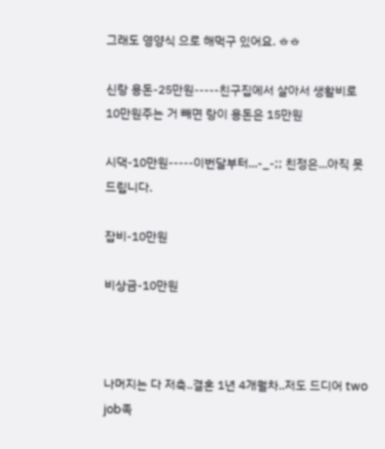그래도 영양식 으로 해먹구 있어요. ㅎㅎ

신랑 용돈-25만원-----친구집에서 살아서 생활비로 10만원주는 거 빼면 랑이 용돈은 15만원

시댁-10만원-----이번달부터...-_-;; 친정은...아직 못드립니다.

잡비-10만원

비상금-10만원



나머지는 다 저축..결혼 1년 4개월차..저도 드디어 two job족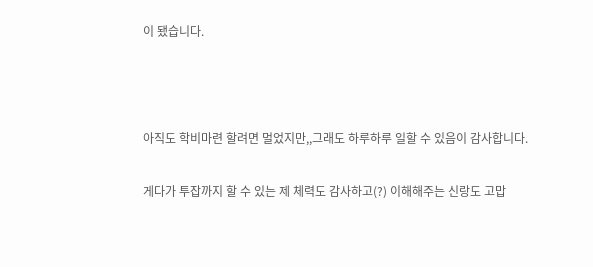이 됐습니다.



아직도 학비마련 할려면 멀었지만,,그래도 하루하루 일할 수 있음이 감사합니다.

게다가 투잡까지 할 수 있는 제 체력도 감사하고(?) 이해해주는 신랑도 고맙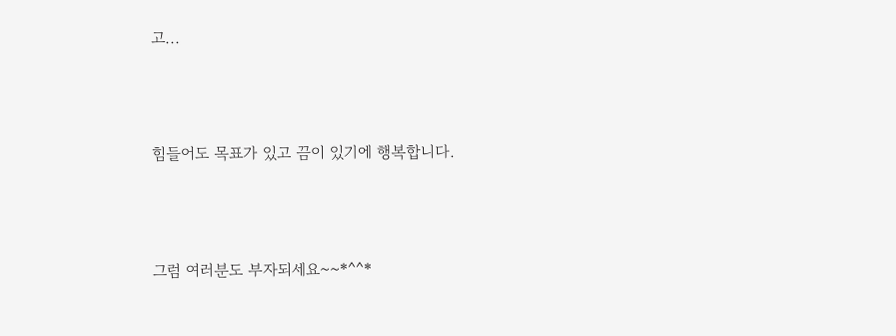고...



힘들어도 목표가 있고 끔이 있기에 행복합니다.



그럼 여러분도 부자되세요~~*^^*